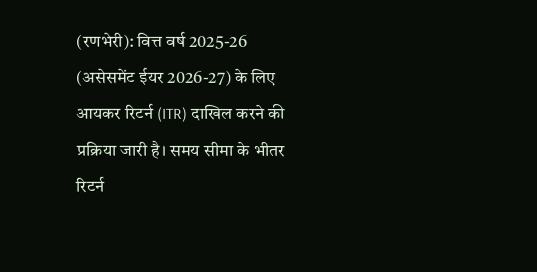(रणभेरी): वित्त वर्ष 2025-26 (असेसमेंट ईयर 2026-27) के लिए आयकर रिटर्न (ITR) दाखिल करने की प्रक्रिया जारी है। समय सीमा के भीतर रिटर्न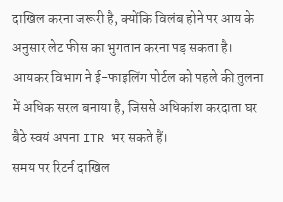दाखिल करना जरूरी है, क्योंकि विलंब होने पर आय के अनुसार लेट फीस का भुगतान करना पड़ सकता है। आयकर विभाग ने ई-फाइलिंग पोर्टल को पहले की तुलना में अधिक सरल बनाया है, जिससे अधिकांश करदाता घर बैठे स्वयं अपना ITR भर सकते हैं।
समय पर रिटर्न दाखिल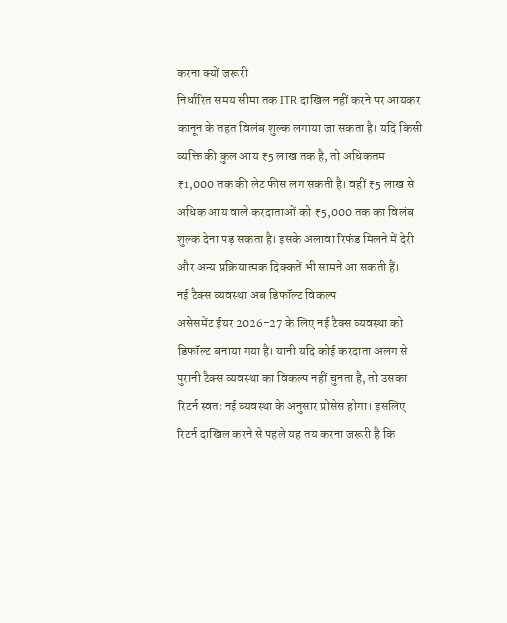करना क्यों जरूरी
निर्धारित समय सीमा तक ITR दाखिल नहीं करने पर आयकर कानून के तहत विलंब शुल्क लगाया जा सकता है। यदि किसी व्यक्ति की कुल आय ₹5 लाख तक है, तो अधिकतम ₹1,000 तक की लेट फीस लग सकती है। वहीं ₹5 लाख से अधिक आय वाले करदाताओं को ₹5,000 तक का विलंब शुल्क देना पड़ सकता है। इसके अलावा रिफंड मिलने में देरी और अन्य प्रक्रियात्मक दिक्कतें भी सामने आ सकती हैं।
नई टैक्स व्यवस्था अब डिफॉल्ट विकल्प
असेसमेंट ईयर 2026-27 के लिए नई टैक्स व्यवस्था को डिफॉल्ट बनाया गया है। यानी यदि कोई करदाता अलग से पुरानी टैक्स व्यवस्था का विकल्प नहीं चुनता है, तो उसका रिटर्न स्वतः नई व्यवस्था के अनुसार प्रोसेस होगा। इसलिए रिटर्न दाखिल करने से पहले यह तय करना जरूरी है कि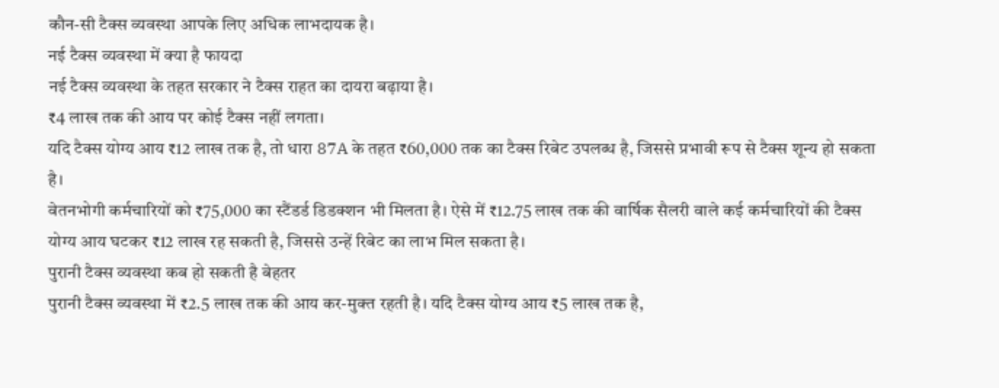कौन-सी टैक्स व्यवस्था आपके लिए अधिक लाभदायक है।
नई टैक्स व्यवस्था में क्या है फायदा
नई टैक्स व्यवस्था के तहत सरकार ने टैक्स राहत का दायरा बढ़ाया है।
₹4 लाख तक की आय पर कोई टैक्स नहीं लगता।
यदि टैक्स योग्य आय ₹12 लाख तक है, तो धारा 87A के तहत ₹60,000 तक का टैक्स रिबेट उपलब्ध है, जिससे प्रभावी रूप से टैक्स शून्य हो सकता है।
वेतनभोगी कर्मचारियों को ₹75,000 का स्टैंडर्ड डिडक्शन भी मिलता है। ऐसे में ₹12.75 लाख तक की वार्षिक सैलरी वाले कई कर्मचारियों की टैक्स योग्य आय घटकर ₹12 लाख रह सकती है, जिससे उन्हें रिबेट का लाभ मिल सकता है।
पुरानी टैक्स व्यवस्था कब हो सकती है बेहतर
पुरानी टैक्स व्यवस्था में ₹2.5 लाख तक की आय कर-मुक्त रहती है। यदि टैक्स योग्य आय ₹5 लाख तक है,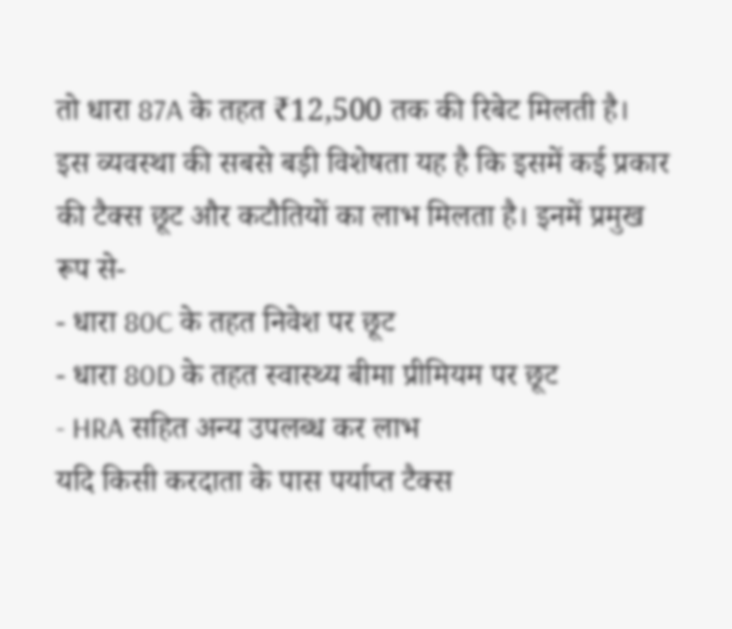तो धारा 87A के तहत ₹12,500 तक की रिबेट मिलती है।
इस व्यवस्था की सबसे बड़ी विशेषता यह है कि इसमें कई प्रकार की टैक्स छूट और कटौतियों का लाभ मिलता है। इनमें प्रमुख रूप से-
- धारा 80C के तहत निवेश पर छूट
- धारा 80D के तहत स्वास्थ्य बीमा प्रीमियम पर छूट
- HRA सहित अन्य उपलब्ध कर लाभ
यदि किसी करदाता के पास पर्याप्त टैक्स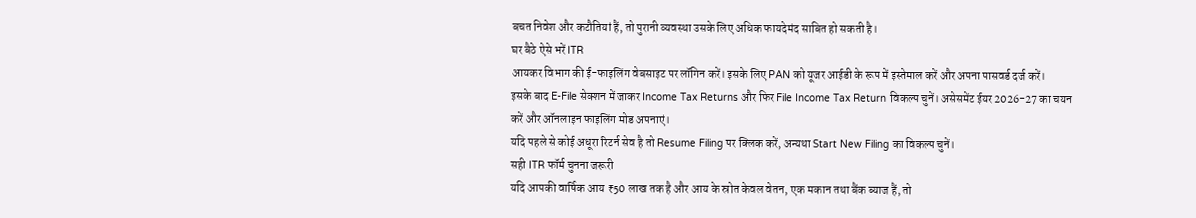बचत निवेश और कटौतियां हैं, तो पुरानी व्यवस्था उसके लिए अधिक फायदेमंद साबित हो सकती है।
घर बैठे ऐसे भरें ITR
आयकर विभाग की ई-फाइलिंग वेबसाइट पर लॉगिन करें। इसके लिए PAN को यूजर आईडी के रूप में इस्तेमाल करें और अपना पासवर्ड दर्ज करें।
इसके बाद E-File सेक्शन में जाकर Income Tax Returns और फिर File Income Tax Return विकल्प चुनें। असेसमेंट ईयर 2026-27 का चयन करें और ऑनलाइन फाइलिंग मोड अपनाएं।
यदि पहले से कोई अधूरा रिटर्न सेव है तो Resume Filing पर क्लिक करें, अन्यथा Start New Filing का विकल्प चुनें।
सही ITR फॉर्म चुनना जरूरी
यदि आपकी वार्षिक आय ₹50 लाख तक है और आय के स्रोत केवल वेतन, एक मकान तथा बैंक ब्याज हैं, तो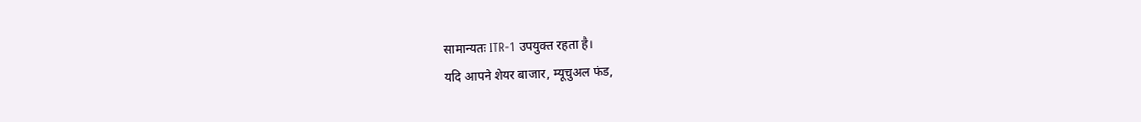सामान्यतः ITR-1 उपयुक्त रहता है।
यदि आपने शेयर बाजार, म्यूचुअल फंड,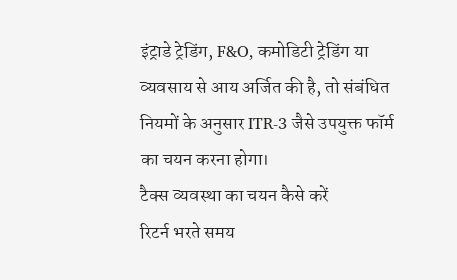इंट्राडे ट्रेडिंग, F&O, कमोडिटी ट्रेडिंग या व्यवसाय से आय अर्जित की है, तो संबंधित नियमों के अनुसार ITR-3 जैसे उपयुक्त फॉर्म का चयन करना होगा।
टैक्स व्यवस्था का चयन कैसे करें
रिटर्न भरते समय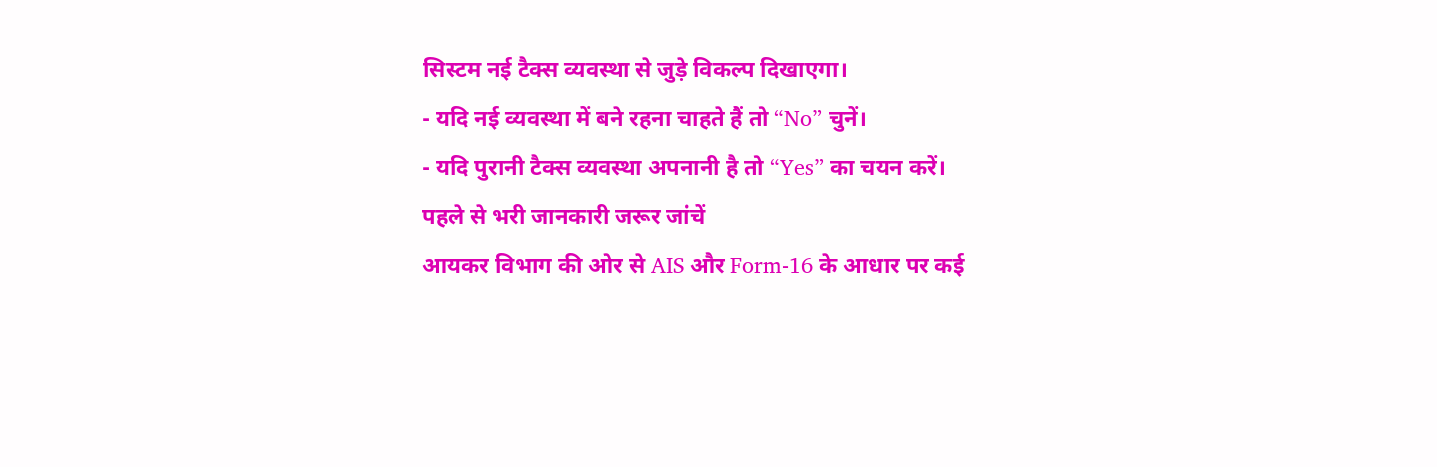सिस्टम नई टैक्स व्यवस्था से जुड़े विकल्प दिखाएगा।
- यदि नई व्यवस्था में बने रहना चाहते हैं तो “No” चुनें।
- यदि पुरानी टैक्स व्यवस्था अपनानी है तो “Yes” का चयन करें।
पहले से भरी जानकारी जरूर जांचें
आयकर विभाग की ओर से AIS और Form-16 के आधार पर कई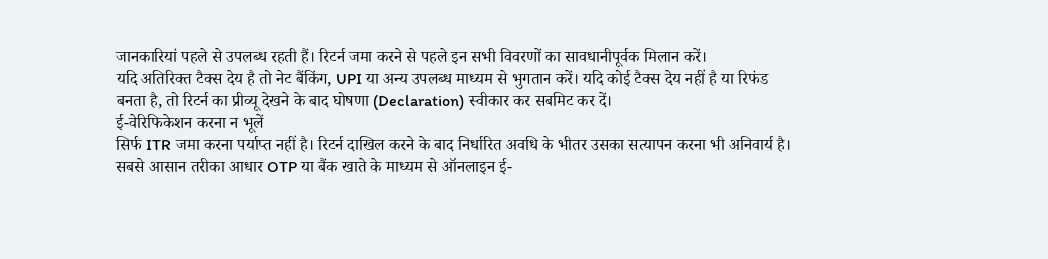जानकारियां पहले से उपलब्ध रहती हैं। रिटर्न जमा करने से पहले इन सभी विवरणों का सावधानीपूर्वक मिलान करें।
यदि अतिरिक्त टैक्स देय है तो नेट बैंकिंग, UPI या अन्य उपलब्ध माध्यम से भुगतान करें। यदि कोई टैक्स देय नहीं है या रिफंड बनता है, तो रिटर्न का प्रीव्यू देखने के बाद घोषणा (Declaration) स्वीकार कर सबमिट कर दें।
ई-वेरिफिकेशन करना न भूलें
सिर्फ ITR जमा करना पर्याप्त नहीं है। रिटर्न दाखिल करने के बाद निर्धारित अवधि के भीतर उसका सत्यापन करना भी अनिवार्य है। सबसे आसान तरीका आधार OTP या बैंक खाते के माध्यम से ऑनलाइन ई-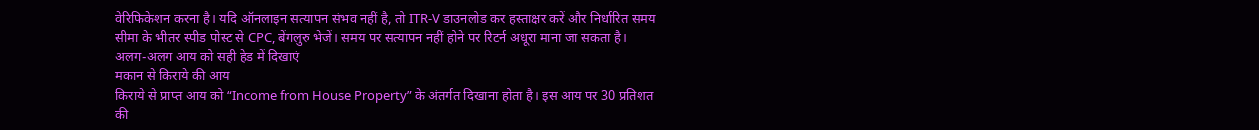वेरिफिकेशन करना है। यदि ऑनलाइन सत्यापन संभव नहीं है, तो ITR-V डाउनलोड कर हस्ताक्षर करें और निर्धारित समय सीमा के भीतर स्पीड पोस्ट से CPC, बेंगलुरु भेजें। समय पर सत्यापन नहीं होने पर रिटर्न अधूरा माना जा सकता है।
अलग-अलग आय को सही हेड में दिखाएं
मकान से किराये की आय
किराये से प्राप्त आय को “Income from House Property” के अंतर्गत दिखाना होता है। इस आय पर 30 प्रतिशत की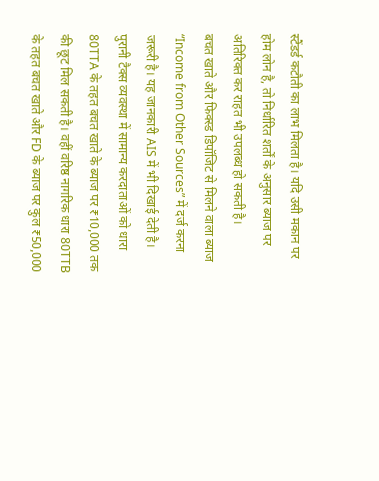स्टैंडर्ड कटौती का लाभ मिलता है। यदि उसी मकान पर होम लोन है, तो निर्धारित शर्तों के अनुसार ब्याज पर अतिरिक्त कर राहत भी उपलब्ध हो सकती है।
बचत खाते और फिक्स्ड डिपॉजिट से मिलने वाला ब्याज “Income from Other Sources” में दर्ज करना जरूरी है। यह जानकारी AIS में भी दिखाई देती है।
पुरानी टैक्स व्यवस्था में सामान्य करदाताओं को धारा 80TTA के तहत बचत खाते के ब्याज पर ₹10,000 तक की छूट मिल सकती है। वहीं वरिष्ठ नागरिक धारा 80TTB के तहत बचत खाते और FD के ब्याज पर कुल ₹50,000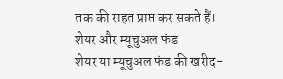तक की राहत प्राप्त कर सकते हैं।
शेयर और म्यूचुअल फंड
शेयर या म्यूचुअल फंड की खरीद-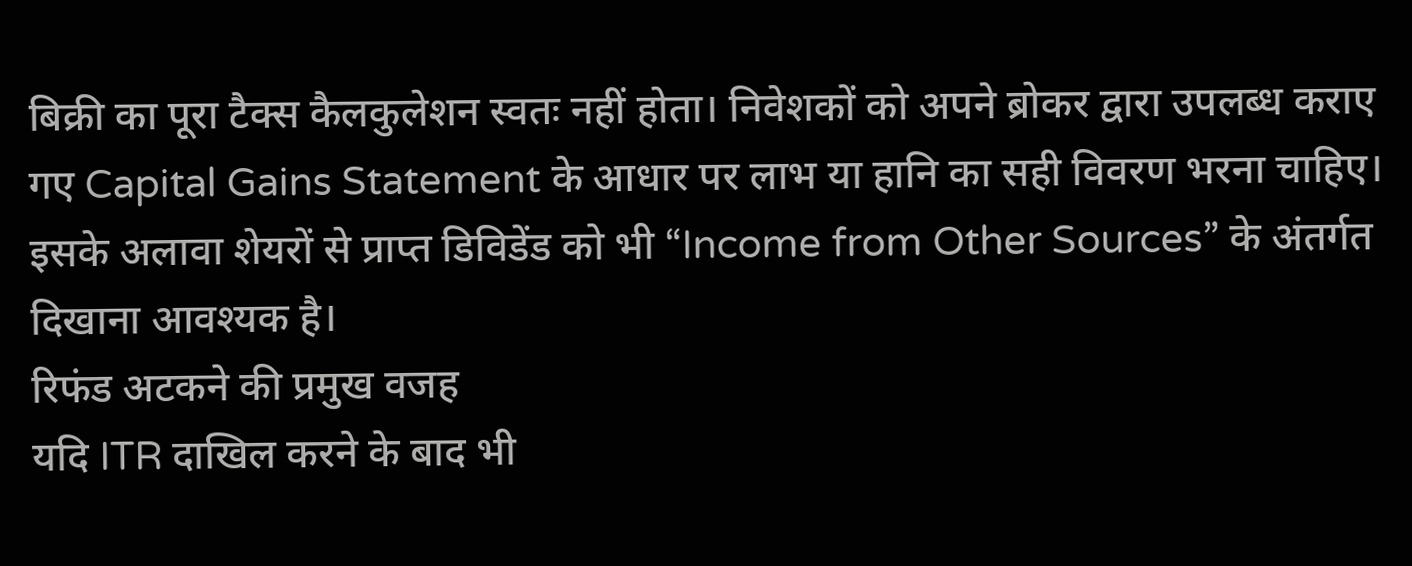बिक्री का पूरा टैक्स कैलकुलेशन स्वतः नहीं होता। निवेशकों को अपने ब्रोकर द्वारा उपलब्ध कराए गए Capital Gains Statement के आधार पर लाभ या हानि का सही विवरण भरना चाहिए। इसके अलावा शेयरों से प्राप्त डिविडेंड को भी “Income from Other Sources” के अंतर्गत दिखाना आवश्यक है।
रिफंड अटकने की प्रमुख वजह
यदि ITR दाखिल करने के बाद भी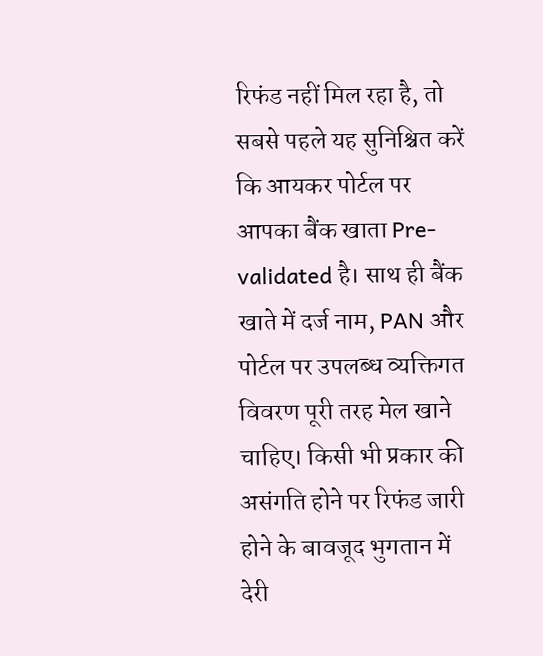रिफंड नहीं मिल रहा है, तो सबसे पहले यह सुनिश्चित करें कि आयकर पोर्टल पर आपका बैंक खाता Pre-validated है। साथ ही बैंक खाते में दर्ज नाम, PAN और पोर्टल पर उपलब्ध व्यक्तिगत विवरण पूरी तरह मेल खाने चाहिए। किसी भी प्रकार की असंगति होने पर रिफंड जारी होने के बावजूद भुगतान में देरी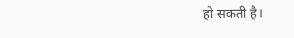हो सकती है।